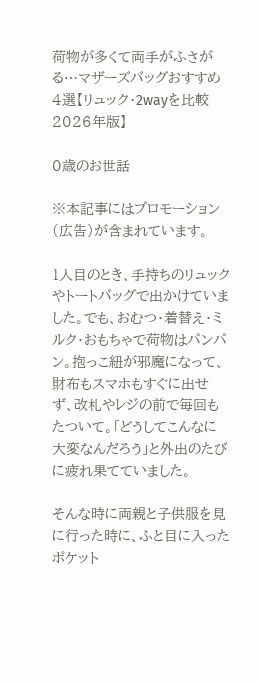荷物が多くて両手がふさがる…マザーズバッグおすすめ4選【リュック・2wayを比較2026年版】

0歳のお世話

※本記事にはプロモーション(広告)が含まれています。

1人目のとき、手持ちのリュックやトートバッグで出かけていました。でも、おむつ・着替え・ミルク・おもちゃで荷物はパンパン。抱っこ紐が邪魔になって、財布もスマホもすぐに出せず、改札やレジの前で毎回もたついて。「どうしてこんなに大変なんだろう」と外出のたびに疲れ果てていました。

そんな時に両親と子供服を見に行った時に、ふと目に入ったポケット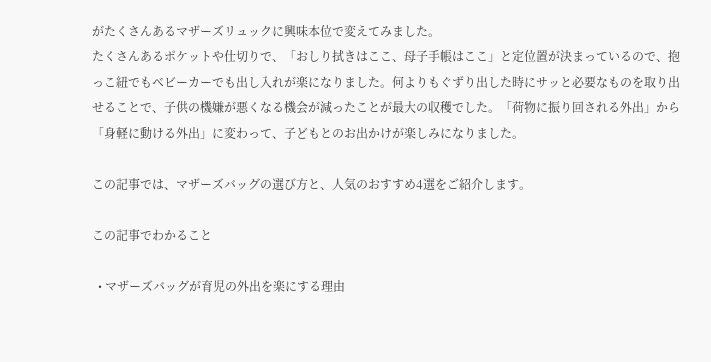がたくさんあるマザーズリュックに興味本位で変えてみました。
たくさんあるポケットや仕切りで、「おしり拭きはここ、母子手帳はここ」と定位置が決まっているので、抱っこ紐でもベビーカーでも出し入れが楽になりました。何よりもぐずり出した時にサッと必要なものを取り出せることで、子供の機嫌が悪くなる機会が減ったことが最大の収穫でした。「荷物に振り回される外出」から「身軽に動ける外出」に変わって、子どもとのお出かけが楽しみになりました。

この記事では、マザーズバッグの選び方と、人気のおすすめ4選をご紹介します。

この記事でわかること

  • マザーズバッグが育児の外出を楽にする理由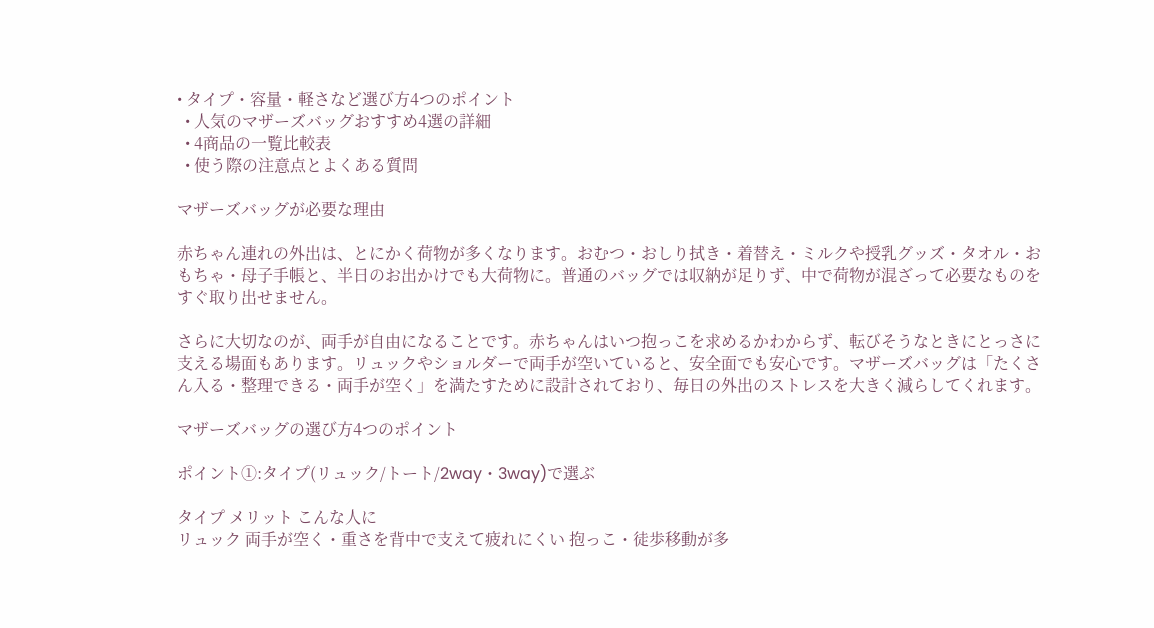• タイプ・容量・軽さなど選び方4つのポイント
  • 人気のマザーズバッグおすすめ4選の詳細
  • 4商品の一覧比較表
  • 使う際の注意点とよくある質問

マザーズバッグが必要な理由

赤ちゃん連れの外出は、とにかく荷物が多くなります。おむつ・おしり拭き・着替え・ミルクや授乳グッズ・タオル・おもちゃ・母子手帳と、半日のお出かけでも大荷物に。普通のバッグでは収納が足りず、中で荷物が混ざって必要なものをすぐ取り出せません。

さらに大切なのが、両手が自由になることです。赤ちゃんはいつ抱っこを求めるかわからず、転びそうなときにとっさに支える場面もあります。リュックやショルダーで両手が空いていると、安全面でも安心です。マザーズバッグは「たくさん入る・整理できる・両手が空く」を満たすために設計されており、毎日の外出のストレスを大きく減らしてくれます。

マザーズバッグの選び方4つのポイント

ポイント①:タイプ(リュック/トート/2way・3way)で選ぶ

タイプ メリット こんな人に
リュック 両手が空く・重さを背中で支えて疲れにくい 抱っこ・徒歩移動が多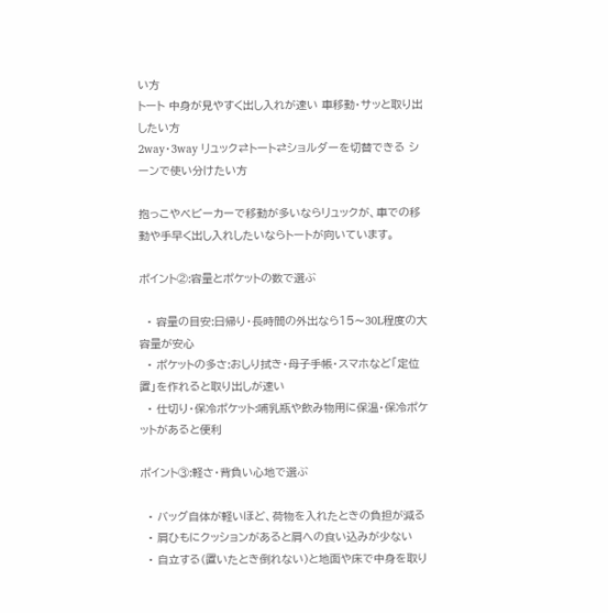い方
トート 中身が見やすく出し入れが速い 車移動・サッと取り出したい方
2way・3way リュック⇄トート⇄ショルダーを切替できる シーンで使い分けたい方

抱っこやベビーカーで移動が多いならリュックが、車での移動や手早く出し入れしたいならトートが向いています。

ポイント②:容量とポケットの数で選ぶ

  • 容量の目安:日帰り・長時間の外出なら15〜30L程度の大容量が安心
  • ポケットの多さ:おしり拭き・母子手帳・スマホなど「定位置」を作れると取り出しが速い
  • 仕切り・保冷ポケット:哺乳瓶や飲み物用に保温・保冷ポケットがあると便利

ポイント③:軽さ・背負い心地で選ぶ

  • バッグ自体が軽いほど、荷物を入れたときの負担が減る
  • 肩ひもにクッションがあると肩への食い込みが少ない
  • 自立する(置いたとき倒れない)と地面や床で中身を取り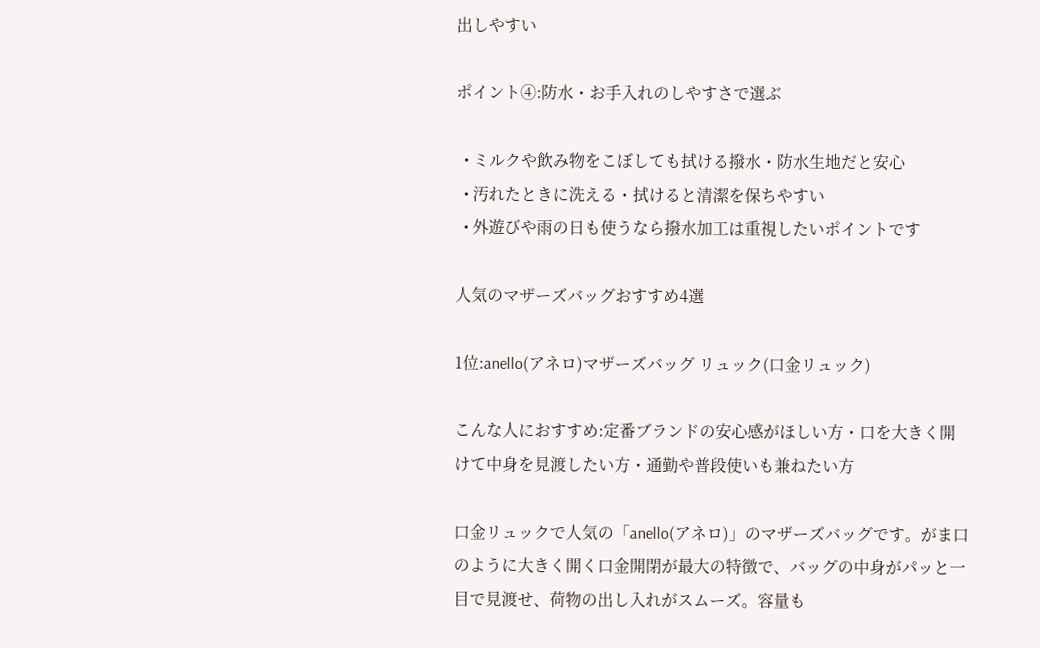出しやすい

ポイント④:防水・お手入れのしやすさで選ぶ

  • ミルクや飲み物をこぼしても拭ける撥水・防水生地だと安心
  • 汚れたときに洗える・拭けると清潔を保ちやすい
  • 外遊びや雨の日も使うなら撥水加工は重視したいポイントです

人気のマザーズバッグおすすめ4選

1位:anello(アネロ)マザーズバッグ リュック(口金リュック)

こんな人におすすめ:定番ブランドの安心感がほしい方・口を大きく開けて中身を見渡したい方・通勤や普段使いも兼ねたい方

口金リュックで人気の「anello(アネロ)」のマザーズバッグです。がま口のように大きく開く口金開閉が最大の特徴で、バッグの中身がパッと一目で見渡せ、荷物の出し入れがスムーズ。容量も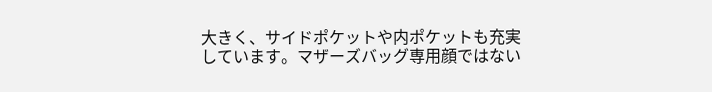大きく、サイドポケットや内ポケットも充実しています。マザーズバッグ専用顔ではない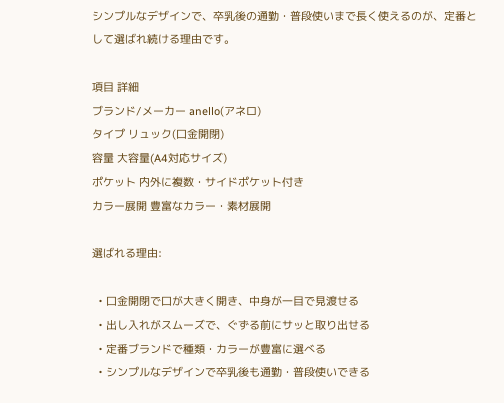シンプルなデザインで、卒乳後の通勤・普段使いまで長く使えるのが、定番として選ばれ続ける理由です。

項目 詳細
ブランド/メーカー anello(アネロ)
タイプ リュック(口金開閉)
容量 大容量(A4対応サイズ)
ポケット 内外に複数・サイドポケット付き
カラー展開 豊富なカラー・素材展開

選ばれる理由:

  • 口金開閉で口が大きく開き、中身が一目で見渡せる
  • 出し入れがスムーズで、ぐずる前にサッと取り出せる
  • 定番ブランドで種類・カラーが豊富に選べる
  • シンプルなデザインで卒乳後も通勤・普段使いできる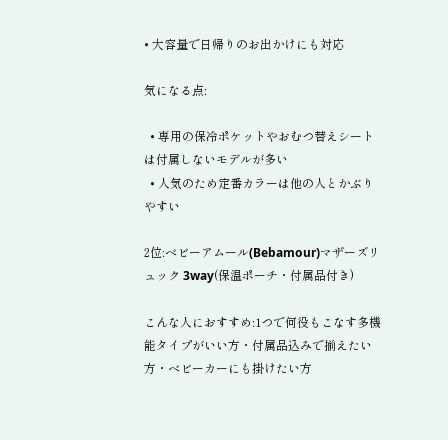• 大容量で日帰りのお出かけにも対応

気になる点:

  • 専用の保冷ポケットやおむつ替えシートは付属しないモデルが多い
  • 人気のため定番カラーは他の人とかぶりやすい

2位:ベビーアムール(Bebamour)マザーズリュック 3way(保温ポーチ・付属品付き)

こんな人におすすめ:1つで何役もこなす多機能タイプがいい方・付属品込みで揃えたい方・ベビーカーにも掛けたい方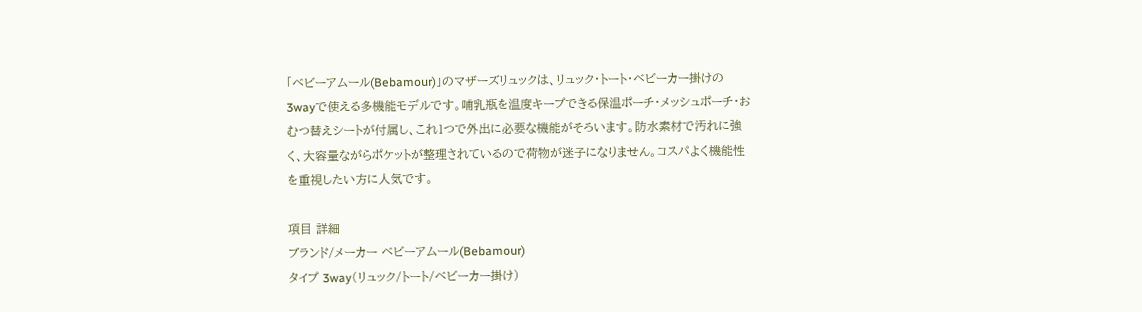「ベビーアムール(Bebamour)」のマザーズリュックは、リュック・トート・ベビーカー掛けの3wayで使える多機能モデルです。哺乳瓶を温度キープできる保温ポーチ・メッシュポーチ・おむつ替えシートが付属し、これ1つで外出に必要な機能がそろいます。防水素材で汚れに強く、大容量ながらポケットが整理されているので荷物が迷子になりません。コスパよく機能性を重視したい方に人気です。

項目 詳細
ブランド/メーカー ベビーアムール(Bebamour)
タイプ 3way(リュック/トート/ベビーカー掛け)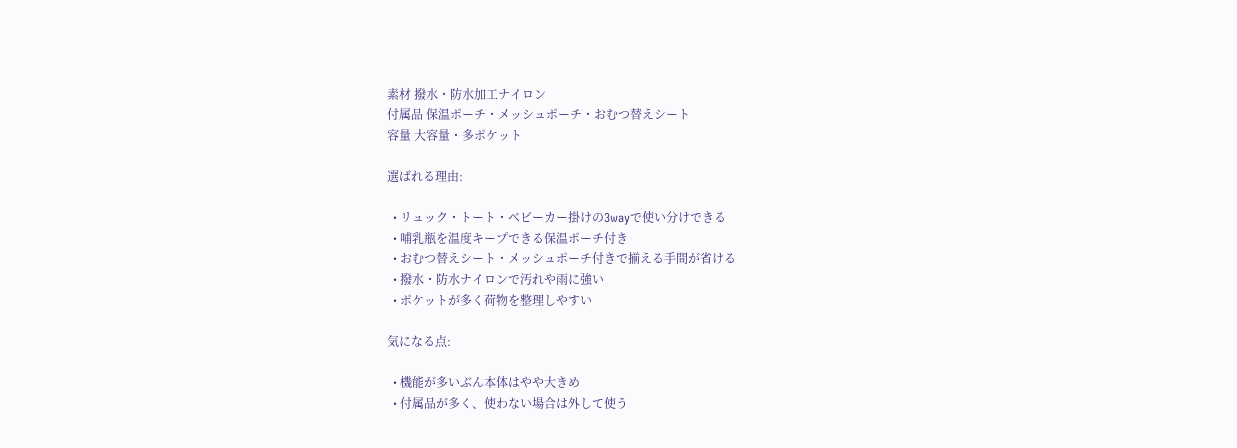素材 撥水・防水加工ナイロン
付属品 保温ポーチ・メッシュポーチ・おむつ替えシート
容量 大容量・多ポケット

選ばれる理由:

  • リュック・トート・ベビーカー掛けの3wayで使い分けできる
  • 哺乳瓶を温度キープできる保温ポーチ付き
  • おむつ替えシート・メッシュポーチ付きで揃える手間が省ける
  • 撥水・防水ナイロンで汚れや雨に強い
  • ポケットが多く荷物を整理しやすい

気になる点:

  • 機能が多いぶん本体はやや大きめ
  • 付属品が多く、使わない場合は外して使う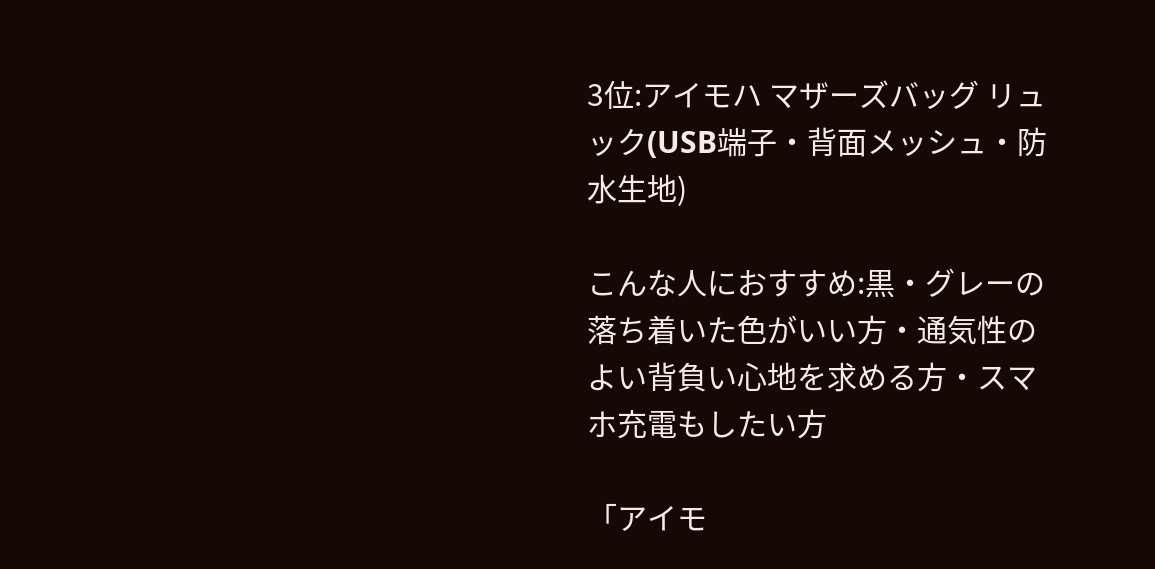3位:アイモハ マザーズバッグ リュック(USB端子・背面メッシュ・防水生地)

こんな人におすすめ:黒・グレーの落ち着いた色がいい方・通気性のよい背負い心地を求める方・スマホ充電もしたい方

「アイモ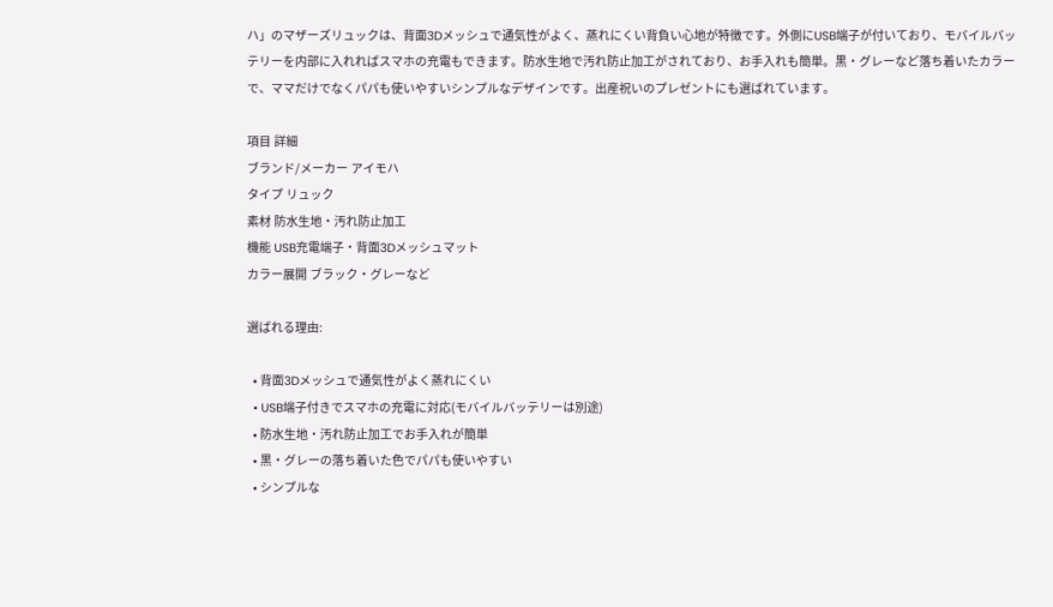ハ」のマザーズリュックは、背面3Dメッシュで通気性がよく、蒸れにくい背負い心地が特徴です。外側にUSB端子が付いており、モバイルバッテリーを内部に入れればスマホの充電もできます。防水生地で汚れ防止加工がされており、お手入れも簡単。黒・グレーなど落ち着いたカラーで、ママだけでなくパパも使いやすいシンプルなデザインです。出産祝いのプレゼントにも選ばれています。

項目 詳細
ブランド/メーカー アイモハ
タイプ リュック
素材 防水生地・汚れ防止加工
機能 USB充電端子・背面3Dメッシュマット
カラー展開 ブラック・グレーなど

選ばれる理由:

  • 背面3Dメッシュで通気性がよく蒸れにくい
  • USB端子付きでスマホの充電に対応(モバイルバッテリーは別途)
  • 防水生地・汚れ防止加工でお手入れが簡単
  • 黒・グレーの落ち着いた色でパパも使いやすい
  • シンプルな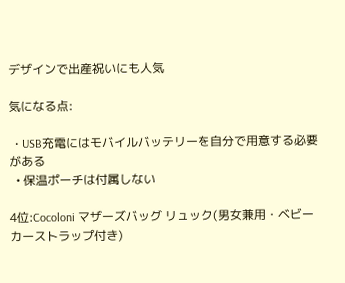デザインで出産祝いにも人気

気になる点:

  • USB充電にはモバイルバッテリーを自分で用意する必要がある
  • 保温ポーチは付属しない

4位:Cocoloni マザーズバッグ リュック(男女兼用・ベビーカーストラップ付き)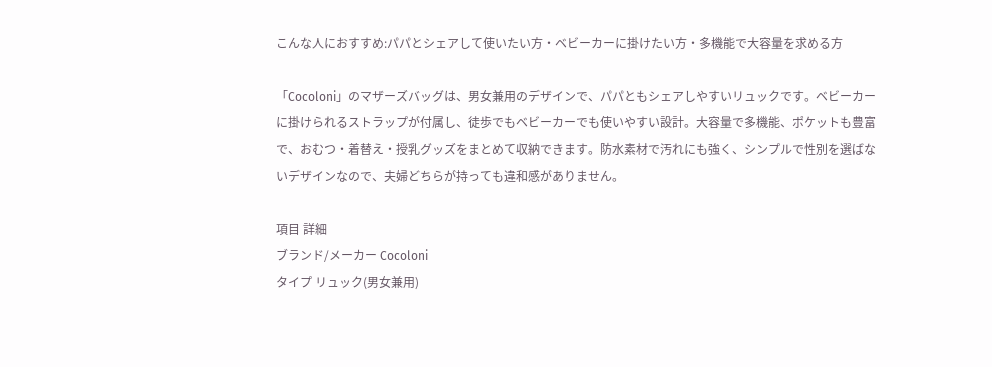こんな人におすすめ:パパとシェアして使いたい方・ベビーカーに掛けたい方・多機能で大容量を求める方

「Cocoloni」のマザーズバッグは、男女兼用のデザインで、パパともシェアしやすいリュックです。ベビーカーに掛けられるストラップが付属し、徒歩でもベビーカーでも使いやすい設計。大容量で多機能、ポケットも豊富で、おむつ・着替え・授乳グッズをまとめて収納できます。防水素材で汚れにも強く、シンプルで性別を選ばないデザインなので、夫婦どちらが持っても違和感がありません。

項目 詳細
ブランド/メーカー Cocoloni
タイプ リュック(男女兼用)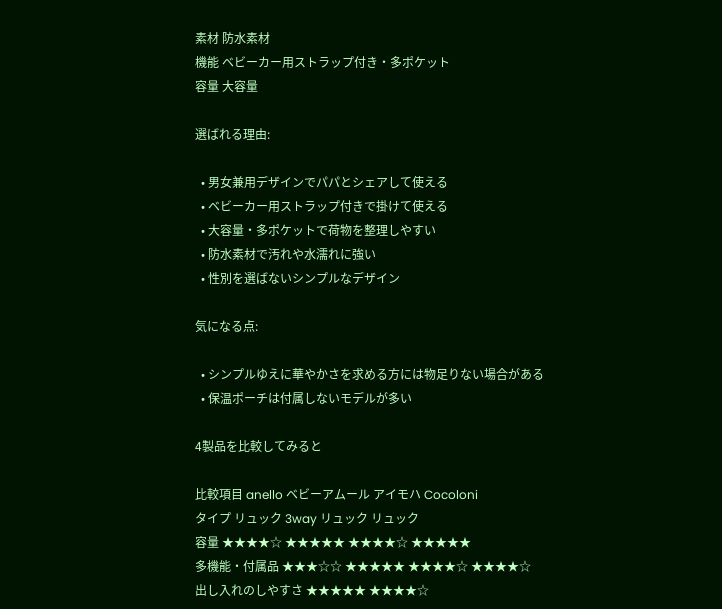素材 防水素材
機能 ベビーカー用ストラップ付き・多ポケット
容量 大容量

選ばれる理由:

  • 男女兼用デザインでパパとシェアして使える
  • ベビーカー用ストラップ付きで掛けて使える
  • 大容量・多ポケットで荷物を整理しやすい
  • 防水素材で汚れや水濡れに強い
  • 性別を選ばないシンプルなデザイン

気になる点:

  • シンプルゆえに華やかさを求める方には物足りない場合がある
  • 保温ポーチは付属しないモデルが多い

4製品を比較してみると

比較項目 anello ベビーアムール アイモハ Cocoloni
タイプ リュック 3way リュック リュック
容量 ★★★★☆ ★★★★★ ★★★★☆ ★★★★★
多機能・付属品 ★★★☆☆ ★★★★★ ★★★★☆ ★★★★☆
出し入れのしやすさ ★★★★★ ★★★★☆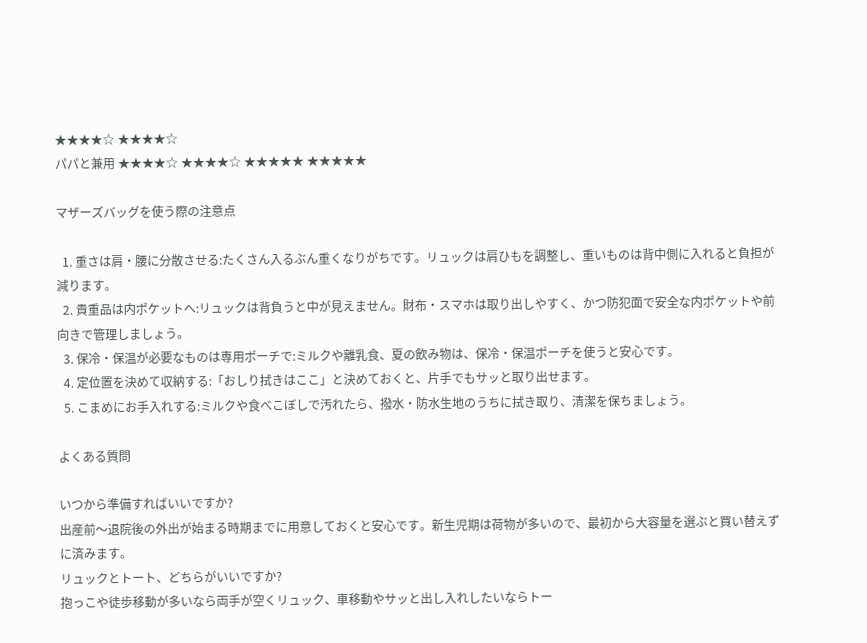★★★★☆ ★★★★☆
パパと兼用 ★★★★☆ ★★★★☆ ★★★★★ ★★★★★

マザーズバッグを使う際の注意点

  1. 重さは肩・腰に分散させる:たくさん入るぶん重くなりがちです。リュックは肩ひもを調整し、重いものは背中側に入れると負担が減ります。
  2. 貴重品は内ポケットへ:リュックは背負うと中が見えません。財布・スマホは取り出しやすく、かつ防犯面で安全な内ポケットや前向きで管理しましょう。
  3. 保冷・保温が必要なものは専用ポーチで:ミルクや離乳食、夏の飲み物は、保冷・保温ポーチを使うと安心です。
  4. 定位置を決めて収納する:「おしり拭きはここ」と決めておくと、片手でもサッと取り出せます。
  5. こまめにお手入れする:ミルクや食べこぼしで汚れたら、撥水・防水生地のうちに拭き取り、清潔を保ちましょう。

よくある質問

いつから準備すればいいですか?
出産前〜退院後の外出が始まる時期までに用意しておくと安心です。新生児期は荷物が多いので、最初から大容量を選ぶと買い替えずに済みます。
リュックとトート、どちらがいいですか?
抱っこや徒歩移動が多いなら両手が空くリュック、車移動やサッと出し入れしたいならトー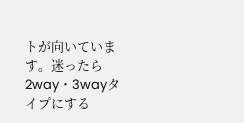トが向いています。迷ったら2way・3wayタイプにする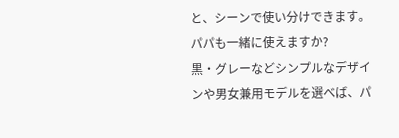と、シーンで使い分けできます。
パパも一緒に使えますか?
黒・グレーなどシンプルなデザインや男女兼用モデルを選べば、パ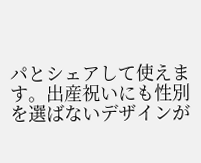パとシェアして使えます。出産祝いにも性別を選ばないデザインが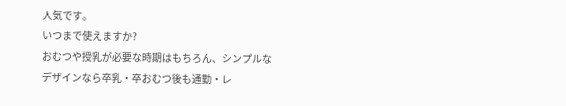人気です。
いつまで使えますか?
おむつや授乳が必要な時期はもちろん、シンプルなデザインなら卒乳・卒おむつ後も通勤・レ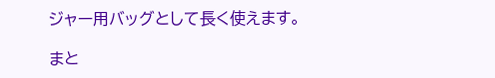ジャー用バッグとして長く使えます。

まと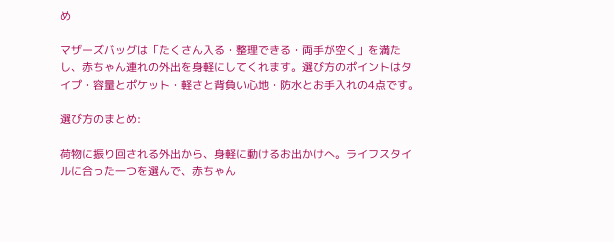め

マザーズバッグは「たくさん入る・整理できる・両手が空く」を満たし、赤ちゃん連れの外出を身軽にしてくれます。選び方のポイントはタイプ・容量とポケット・軽さと背負い心地・防水とお手入れの4点です。

選び方のまとめ:

荷物に振り回される外出から、身軽に動けるお出かけへ。ライフスタイルに合った一つを選んで、赤ちゃん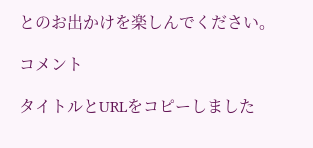とのお出かけを楽しんでください。

コメント

タイトルとURLをコピーしました